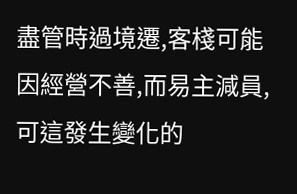盡管時過境遷,客棧可能因經營不善,而易主減員,可這發生變化的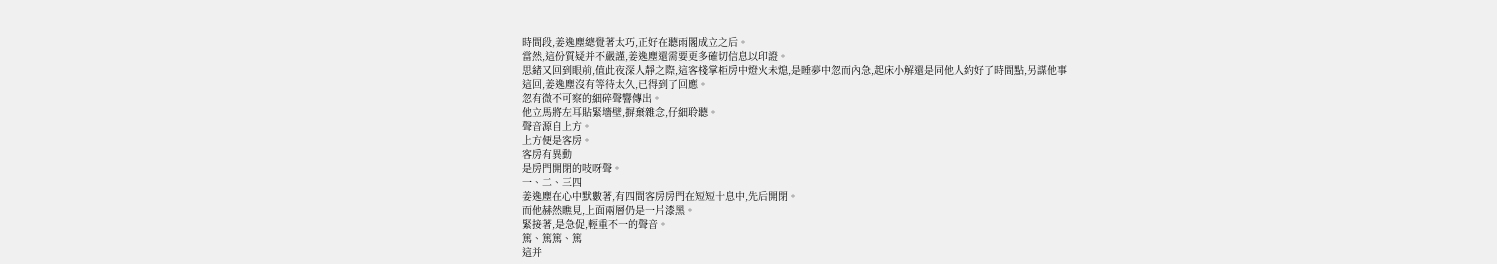時間段,姜逸塵總覺著太巧,正好在聽雨閣成立之后。
當然,這份質疑并不嚴謹,姜逸塵還需要更多確切信息以印證。
思緒又回到眼前,值此夜深人靜之際,這客棧掌柜房中燈火未熄,是睡夢中忽而內急,起床小解還是同他人約好了時間點,另謀他事
這回,姜逸塵沒有等待太久,已得到了回應。
忽有微不可察的細碎聲響傳出。
他立馬將左耳貼緊墻壁,摒棄雜念,仔細聆聽。
聲音源自上方。
上方便是客房。
客房有異動
是房門開閉的吱呀聲。
一、二、三四
姜逸塵在心中默數著,有四間客房房門在短短十息中,先后開閉。
而他赫然瞧見,上面兩層仍是一片漆黑。
緊接著,是急促,輕重不一的聲音。
篤、篤篤、篤
這并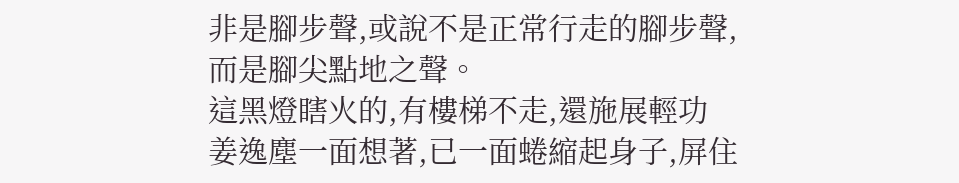非是腳步聲,或說不是正常行走的腳步聲,而是腳尖點地之聲。
這黑燈瞎火的,有樓梯不走,還施展輕功
姜逸塵一面想著,已一面蜷縮起身子,屏住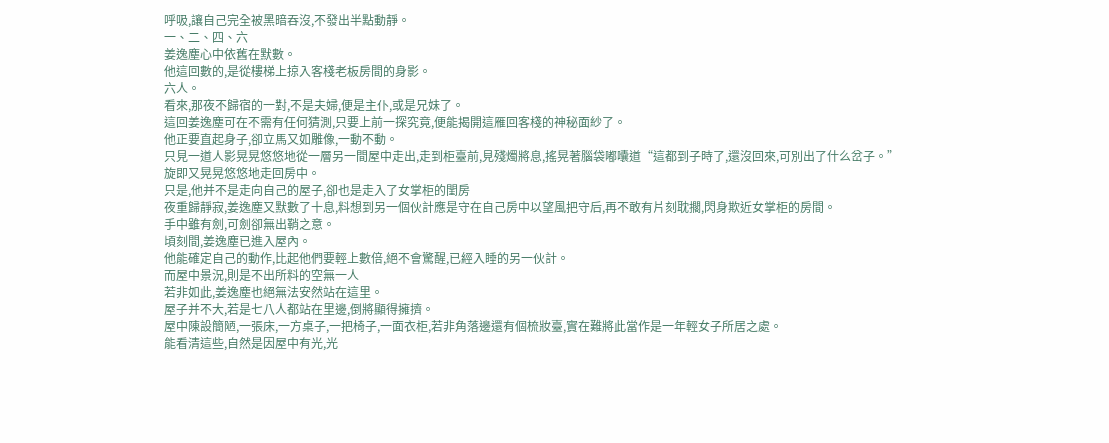呼吸,讓自己完全被黑暗吞沒,不發出半點動靜。
一、二、四、六
姜逸塵心中依舊在默數。
他這回數的,是從樓梯上掠入客棧老板房間的身影。
六人。
看來,那夜不歸宿的一對,不是夫婦,便是主仆,或是兄妹了。
這回姜逸塵可在不需有任何猜測,只要上前一探究竟,便能揭開這雁回客棧的神秘面紗了。
他正要直起身子,卻立馬又如雕像,一動不動。
只見一道人影晃晃悠悠地從一層另一間屋中走出,走到柜臺前,見殘燭將息,搖晃著腦袋嘟囔道“這都到子時了,還沒回來,可別出了什么岔子。”
旋即又晃晃悠悠地走回房中。
只是,他并不是走向自己的屋子,卻也是走入了女掌柜的閨房
夜重歸靜寂,姜逸塵又默數了十息,料想到另一個伙計應是守在自己房中以望風把守后,再不敢有片刻耽擱,閃身欺近女掌柜的房間。
手中雖有劍,可劍卻無出鞘之意。
頃刻間,姜逸塵已進入屋內。
他能確定自己的動作,比起他們要輕上數倍,絕不會驚醒,已經入睡的另一伙計。
而屋中景況,則是不出所料的空無一人
若非如此,姜逸塵也絕無法安然站在這里。
屋子并不大,若是七八人都站在里邊,倒將顯得擁擠。
屋中陳設簡陋,一張床,一方桌子,一把椅子,一面衣柜,若非角落邊還有個梳妝臺,實在難將此當作是一年輕女子所居之處。
能看清這些,自然是因屋中有光,光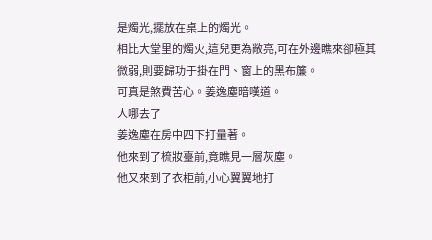是燭光,擺放在桌上的燭光。
相比大堂里的燭火,這兒更為敞亮,可在外邊瞧來卻極其微弱,則要歸功于掛在門、窗上的黑布簾。
可真是煞費苦心。姜逸塵暗嘆道。
人哪去了
姜逸塵在房中四下打量著。
他來到了梳妝臺前,竟瞧見一層灰塵。
他又來到了衣柜前,小心翼翼地打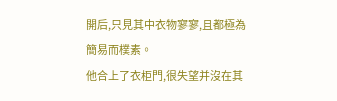開后,只見其中衣物寥寥,且都極為簡易而樸素。
他合上了衣柜門,很失望并沒在其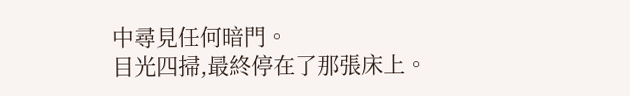中尋見任何暗門。
目光四掃,最終停在了那張床上。